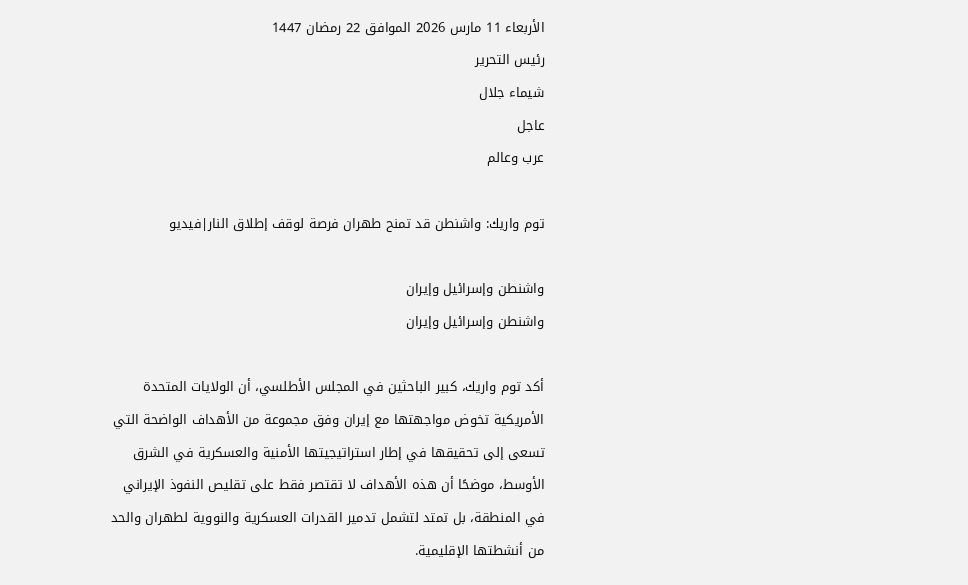الأربعاء 11 مارس 2026 الموافق 22 رمضان 1447
رئيس التحرير
شيماء جلال
عاجل
عرب وعالم

توم واريك: واشنطن قد تمنح طهران فرصة لوقف إطلاق النار|فيديو

واشنطن وإسرائيل وإيران
واشنطن وإسرائيل وإيران

أكد توم واريك، كبير الباحثين في المجلس الأطلسي، أن الولايات المتحدة الأمريكية تخوض مواجهتها مع إيران وفق مجموعة من الأهداف الواضحة التي تسعى إلى تحقيقها في إطار استراتيجيتها الأمنية والعسكرية في الشرق الأوسط، موضحًا أن هذه الأهداف لا تقتصر فقط على تقليص النفوذ الإيراني في المنطقة، بل تمتد لتشمل تدمير القدرات العسكرية والنووية لطهران والحد من أنشطتها الإقليمية.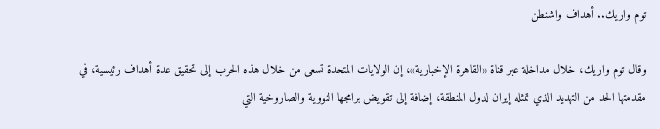توم واريك.. أهداف واشنطن

وقال توم واريك، خلال مداخلة عبر قناة «القاهرة الإخبارية»، إن الولايات المتحدة تسعى من خلال هذه الحرب إلى تحقيق عدة أهداف رئيسية، في مقدمتها الحد من التهديد الذي تمثله إيران لدول المنطقة، إضافة إلى تقويض برامجها النووية والصاروخية التي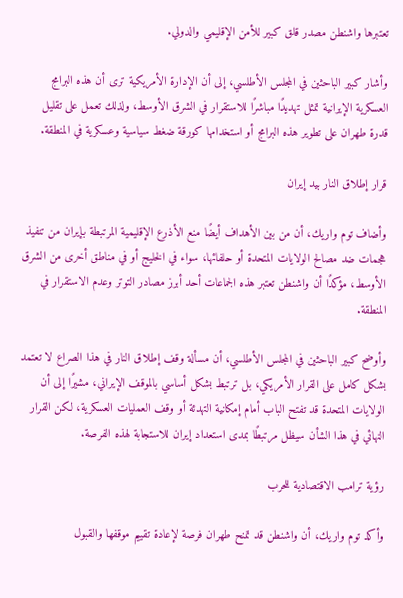تعتبرها واشنطن مصدر قلق كبير للأمن الإقليمي والدولي.

وأشار كبير الباحثين في المجلس الأطلسي، إلى أن الإدارة الأمريكية ترى أن هذه البرامج العسكرية الإيرانية تمثل تهديدًا مباشرًا للاستقرار في الشرق الأوسط، ولذلك تعمل على تقليل قدرة طهران على تطوير هذه البرامج أو استخدامها كورقة ضغط سياسية وعسكرية في المنطقة.

قرار إطلاق النار بيد إيران

وأضاف توم واريك، أن من بين الأهداف أيضًا منع الأذرع الإقليمية المرتبطة بإيران من تنفيذ هجمات ضد مصالح الولايات المتحدة أو حلفائها، سواء في الخليج أو في مناطق أخرى من الشرق الأوسط، مؤكدًا أن واشنطن تعتبر هذه الجماعات أحد أبرز مصادر التوتر وعدم الاستقرار في المنطقة.

وأوضح كبير الباحثين في المجلس الأطلسي، أن مسألة وقف إطلاق النار في هذا الصراع لا تعتمد بشكل كامل على القرار الأمريكي، بل ترتبط بشكل أساسي بالموقف الإيراني، مشيرًا إلى أن الولايات المتحدة قد تفتح الباب أمام إمكانية التهدئة أو وقف العمليات العسكرية، لكن القرار النهائي في هذا الشأن سيظل مرتبطًا بمدى استعداد إيران للاستجابة لهذه الفرصة.

رؤية ترامب الاقتصادية للحرب

وأكد توم واريك، أن واشنطن قد تمنح طهران فرصة لإعادة تقييم موقفها والقبول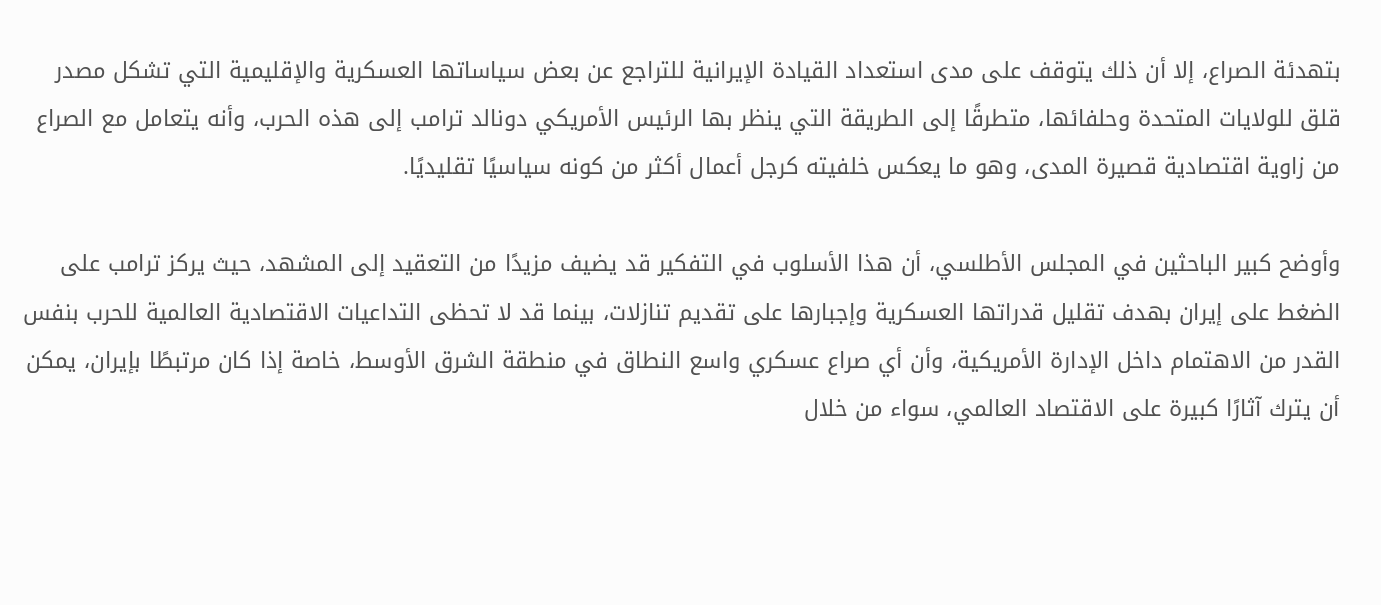بتهدئة الصراع، إلا أن ذلك يتوقف على مدى استعداد القيادة الإيرانية للتراجع عن بعض سياساتها العسكرية والإقليمية التي تشكل مصدر قلق للولايات المتحدة وحلفائها، متطرقًا إلى الطريقة التي ينظر بها الرئيس الأمريكي دونالد ترامب إلى هذه الحرب، وأنه يتعامل مع الصراع من زاوية اقتصادية قصيرة المدى، وهو ما يعكس خلفيته كرجل أعمال أكثر من كونه سياسيًا تقليديًا.

وأوضح كبير الباحثين في المجلس الأطلسي، أن هذا الأسلوب في التفكير قد يضيف مزيدًا من التعقيد إلى المشهد، حيث يركز ترامب على الضغط على إيران بهدف تقليل قدراتها العسكرية وإجبارها على تقديم تنازلات، بينما قد لا تحظى التداعيات الاقتصادية العالمية للحرب بنفس القدر من الاهتمام داخل الإدارة الأمريكية، وأن أي صراع عسكري واسع النطاق في منطقة الشرق الأوسط، خاصة إذا كان مرتبطًا بإيران، يمكن أن يترك آثارًا كبيرة على الاقتصاد العالمي، سواء من خلال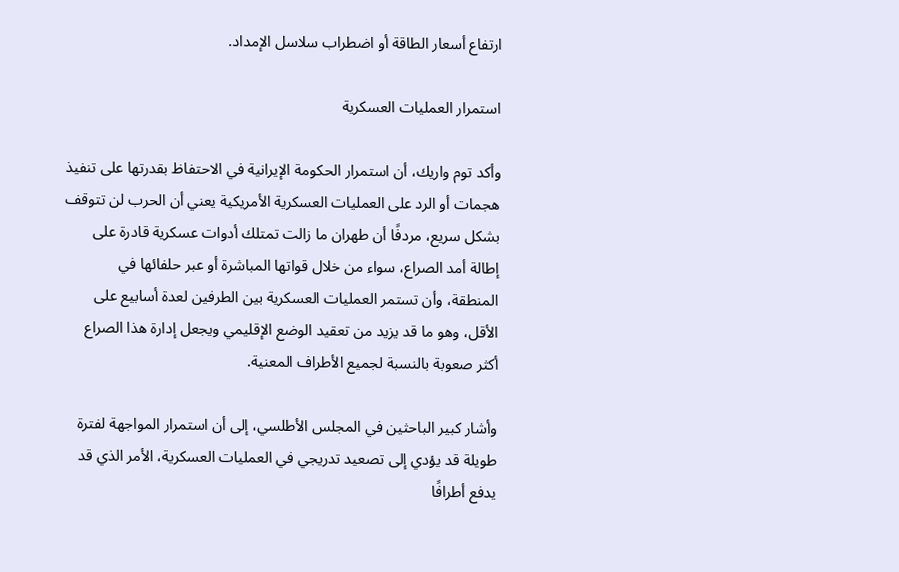ارتفاع أسعار الطاقة أو اضطراب سلاسل الإمداد.

استمرار العمليات العسكرية

وأكد توم واريك، أن استمرار الحكومة الإيرانية في الاحتفاظ بقدرتها على تنفيذ هجمات أو الرد على العمليات العسكرية الأمريكية يعني أن الحرب لن تتوقف بشكل سريع، مردفًا أن طهران ما زالت تمتلك أدوات عسكرية قادرة على إطالة أمد الصراع، سواء من خلال قواتها المباشرة أو عبر حلفائها في المنطقة، وأن تستمر العمليات العسكرية بين الطرفين لعدة أسابيع على الأقل، وهو ما قد يزيد من تعقيد الوضع الإقليمي ويجعل إدارة هذا الصراع أكثر صعوبة بالنسبة لجميع الأطراف المعنية.

وأشار كبير الباحثين في المجلس الأطلسي، إلى أن استمرار المواجهة لفترة طويلة قد يؤدي إلى تصعيد تدريجي في العمليات العسكرية، الأمر الذي قد يدفع أطرافًا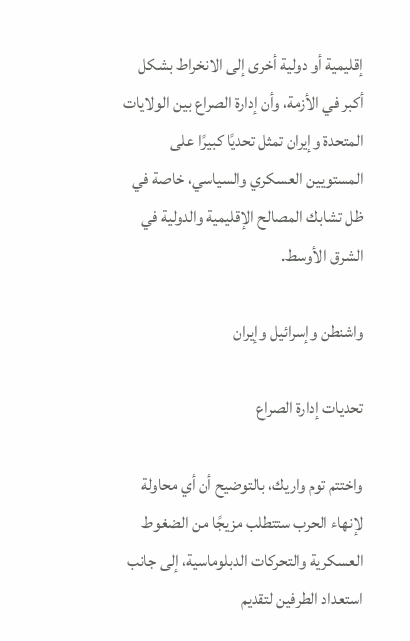إقليمية أو دولية أخرى إلى الانخراط بشكل أكبر في الأزمة، وأن إدارة الصراع بين الولايات المتحدة وإيران تمثل تحديًا كبيرًا على المستويين العسكري والسياسي، خاصة في ظل تشابك المصالح الإقليمية والدولية في الشرق الأوسط.

واشنطن وإسرائيل وإيران

تحديات إدارة الصراع

واختتم توم واريك، بالتوضيح أن أي محاولة لإنهاء الحرب ستتطلب مزيجًا من الضغوط العسكرية والتحركات الدبلوماسية، إلى جانب استعداد الطرفين لتقديم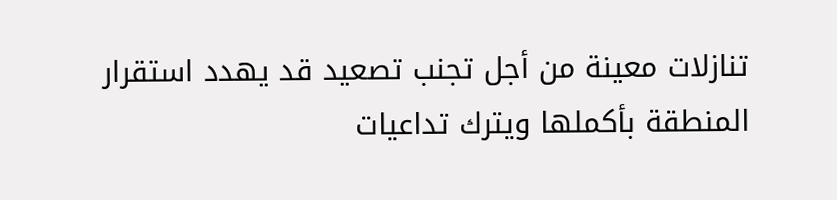تنازلات معينة من أجل تجنب تصعيد قد يهدد استقرار المنطقة بأكملها ويترك تداعيات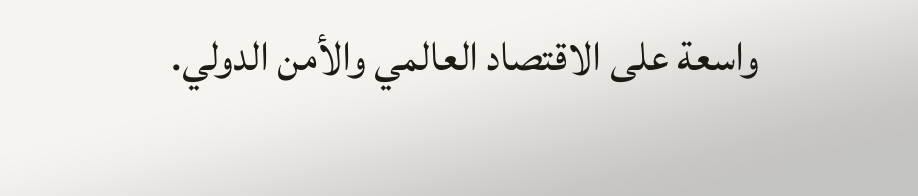واسعة على الاقتصاد العالمي والأمن الدولي.